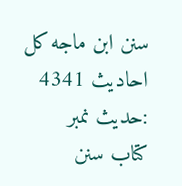سنن ابن ماجه کل احادیث 4341 :حدیث نمبر
کتاب سنن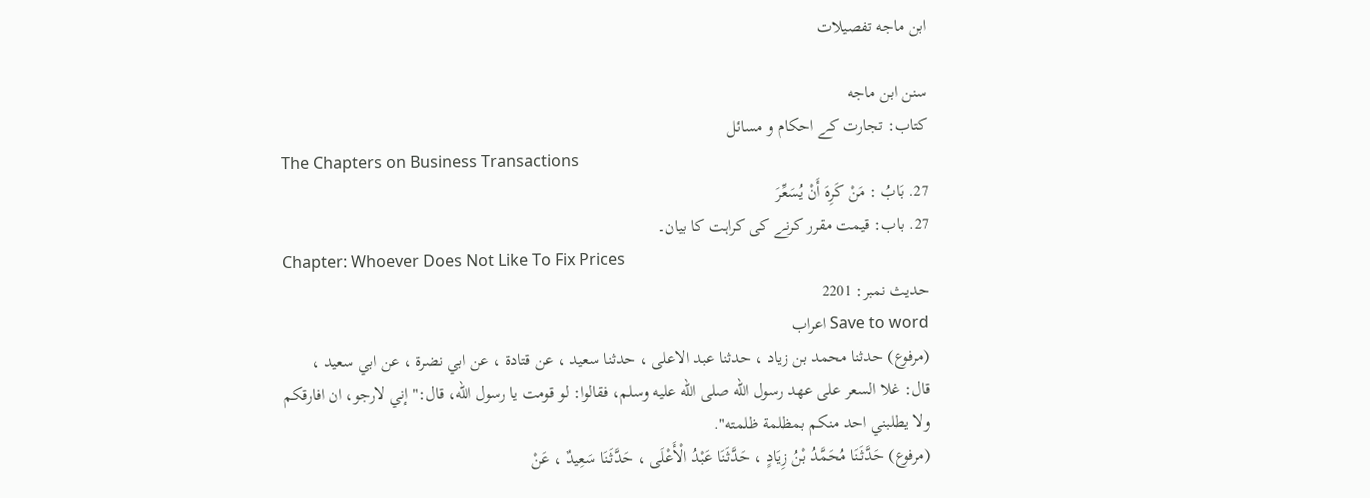ابن ماجه تفصیلات

سنن ابن ماجه
کتاب: تجارت کے احکام و مسائل
The Chapters on Business Transactions
27. بَابُ : مَنْ كَرِهَ أَنْ يُسَعِّرَ
27. باب: قیمت مقرر کرنے کی کراہت کا بیان۔
Chapter: Whoever Does Not Like To Fix Prices
حدیث نمبر: 2201
Save to word اعراب
(مرفوع) حدثنا محمد بن زياد ، حدثنا عبد الاعلى ، حدثنا سعيد ، عن قتادة ، عن ابي نضرة ، عن ابي سعيد ، قال: غلا السعر على عهد رسول الله صلى الله عليه وسلم، فقالوا: لو قومت يا رسول الله، قال:" إني لارجو، ان افارقكم ولا يطلبني احد منكم بمظلمة ظلمته".
(مرفوع) حَدَّثَنَا مُحَمَّدُ بْنُ زِيَادٍ ، حَدَّثَنَا عَبْدُ الْأَعْلَى ، حَدَّثَنَا سَعِيدٌ ، عَنْ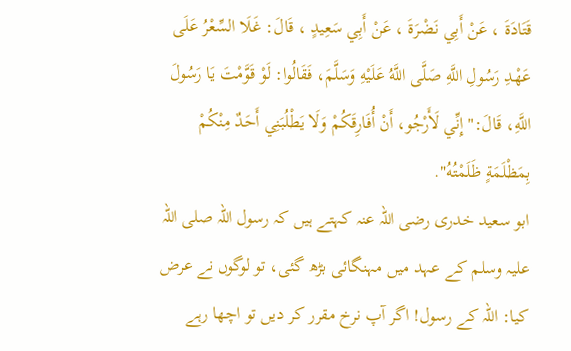قَتَادَةَ ، عَنْ أَبِي نَضْرَةَ ، عَنْ أَبِي سَعِيدٍ ، قَالَ: غَلَا السِّعْرُ عَلَى عَهْدِ رَسُولِ اللَّهِ صَلَّى اللَّهُ عَلَيْهِ وَسَلَّمَ، فَقَالُوا: لَوْ قَوَّمْتَ يَا رَسُولَ اللَّهِ، قَالَ:" إِنِّي لَأَرْجُو، أَنْ أُفَارِقَكُمْ وَلَا يَطْلُبَنِي أَحَدٌ مِنْكُمْ بِمَظْلَمَةٍ ظَلَمْتُهُ".
ابو سعید خدری رضی اللہ عنہ کہتے ہیں کہ رسول اللہ صلی اللہ علیہ وسلم کے عہد میں مہنگائی بڑھ گئی، تو لوگوں نے عرض کیا: اللہ کے رسول! اگر آپ نرخ مقرر کر دیں تو اچھا رہے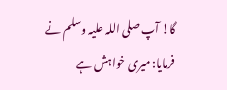گا! آپ صلی اللہ علیہ وسلم نے فرمایا: میری خواہش ہے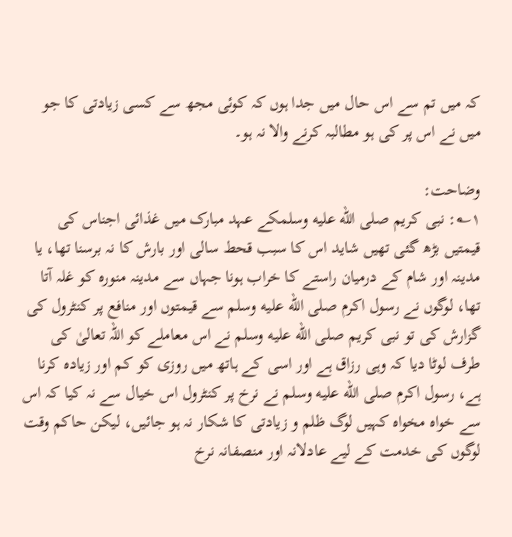کہ میں تم سے اس حال میں جدا ہوں کہ کوئی مجھ سے کسی زیادتی کا جو میں نے اس پر کی ہو مطالبہ کرنے والا نہ ہو۔

وضاحت:
۱؎: نبی کریم صلى الله عليه وسلمکے عہد مبارک میں غذائی اجناس کی قیمتیں بڑھ گئی تھیں شاید اس کا سبب قحط سالی اور بارش کا نہ برسنا تھا، یا مدینہ اور شام کے درمیان راستے کا خراب ہونا جہاں سے مدینہ منورہ کو غلہ آتا تھا، لوگوں نے رسول اکرم صلى الله عليه وسلم سے قیمتوں اور منافع پر کنٹرول کی گزارش کی تو نبی کریم صلى الله عليه وسلم نے اس معاملے کو اللہ تعالیٰ کی طرف لوٹا دیا کہ وہی رزاق ہے اور اسی کے ہاتھ میں روزی کو کم اور زیادہ کرنا ہے، رسول اکرم صلى الله عليه وسلم نے نرخ پر کنٹرول اس خیال سے نہ کیا کہ اس سے خواہ مخواہ کہیں لوگ ظلم و زیادتی کا شکار نہ ہو جائیں، لیکن حاکم وقت لوگوں کی خدمت کے لیے عادلانہ اور منصفانہ نرخ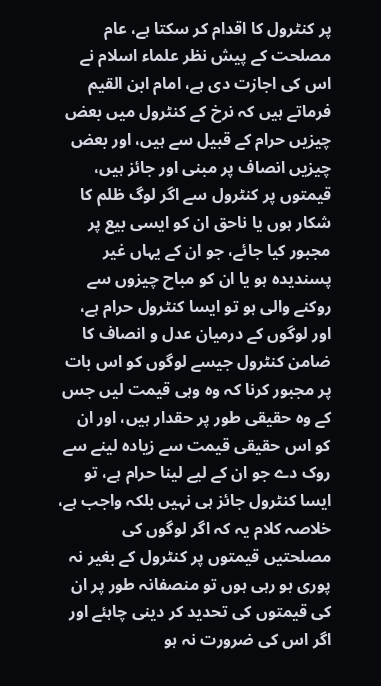پر کنٹرول کا اقدام کر سکتا ہے، عام مصلحت کے پیش نظر علماء اسلام نے اس کی اجازت دی ہے، امام ابن القیم فرماتے ہیں کہ نرخ کے کنٹرول میں بعض چیزیں حرام کے قبیل سے ہیں، اور بعض چیزیں انصاف پر مبنی اور جائز ہیں، قیمتوں پر کنٹرول سے اگر لوگ ظلم کا شکار ہوں یا ناحق ان کو ایسی بیع پر مجبور کیا جائے، جو ان کے یہاں غیر پسندیدہ ہو یا ان کو مباح چیزوں سے روکنے والی ہو تو ایسا کنٹرول حرام ہے، اور لوگوں کے درمیان عدل و انصاف کا ضامن کنٹرول جیسے لوگوں کو اس بات پر مجبور کرنا کہ وہ وہی قیمت لیں جس کے وہ حقیقی طور پر حقدار ہیں، اور ان کو اس حقیقی قیمت سے زیادہ لینے سے روک دے جو ان کے لیے لینا حرام ہے، تو ایسا کنٹرول جائز ہی نہیں بلکہ واجب ہے، خلاصہ کلام یہ کہ اگر لوگوں کی مصلحتیں قیمتوں پر کنٹرول کے بغیر نہ پوری ہو رہی ہوں تو منصفانہ طور پر ان کی قیمتوں کی تحدید کر دینی چاہئے اور اگر اس کی ضرورت نہ ہو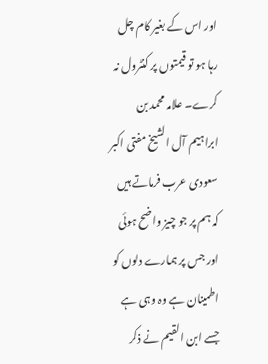اور اس کے بغیر کام چل رہا ہو تو قیمتوں پر کنٹرول نہ کرے۔ علامہ محمد بن ابراہیم آل الشیخ مفتی اکبر سعودی عرب فرماتے ہیں کہ ہم پر جو چیز واضح ہوئی اور جس پر ہمارے دلوں کو اطمینان ہے وہ وہی ہے جسے ابن القیم نے ذکر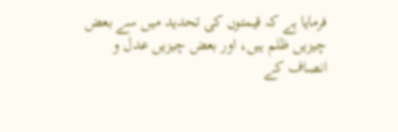فرمایا ہے کہ قیمتوں کی تحدید میں سے بعض چیزیں ظلم ہیں، اور بعض چیزیں عدل و انصاف کے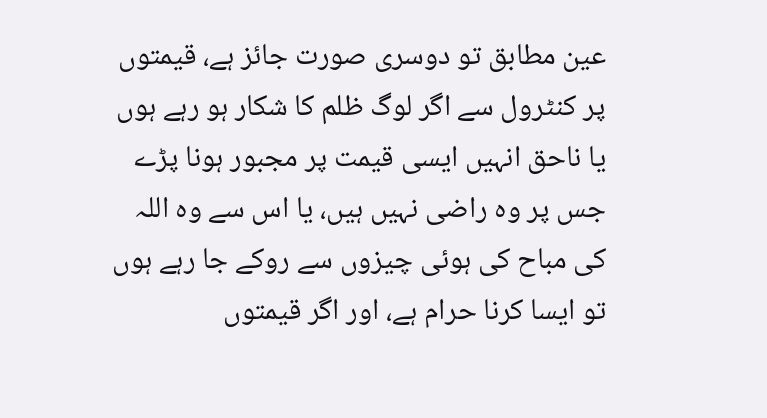عین مطابق تو دوسری صورت جائز ہے، قیمتوں پر کنٹرول سے اگر لوگ ظلم کا شکار ہو رہے ہوں یا ناحق انہیں ایسی قیمت پر مجبور ہونا پڑے جس پر وہ راضی نہیں ہیں، یا اس سے وہ اللہ کی مباح کی ہوئی چیزوں سے روکے جا رہے ہوں تو ایسا کرنا حرام ہے، اور اگر قیمتوں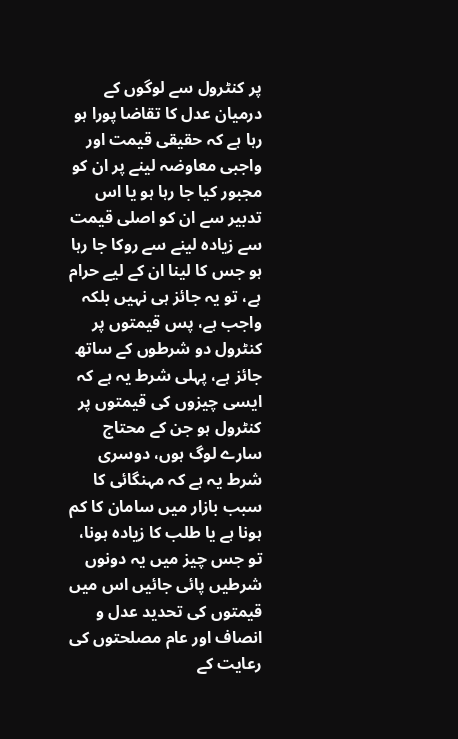پر کنٹرول سے لوگوں کے درمیان عدل کا تقاضا پورا ہو رہا ہے کہ حقیقی قیمت اور واجبی معاوضہ لینے پر ان کو مجبور کیا جا رہا ہو یا اس تدبیر سے ان کو اصلی قیمت سے زیادہ لینے سے روکا جا رہا ہو جس کا لینا ان کے لیے حرام ہے، تو یہ جائز ہی نہیں بلکہ واجب ہے، پس قیمتوں پر کنٹرول دو شرطوں کے ساتھ جائز ہے، پہلی شرط یہ ہے کہ ایسی چیزوں کی قیمتوں پر کنٹرول ہو جن کے محتاج سارے لوگ ہوں، دوسری شرط یہ ہے کہ مہنگائی کا سبب بازار میں سامان کا کم ہونا ہے یا طلب کا زیادہ ہونا، تو جس چیز میں یہ دونوں شرطیں پائی جائیں اس میں قیمتوں کی تحدید عدل و انصاف اور عام مصلحتوں کی رعایت کے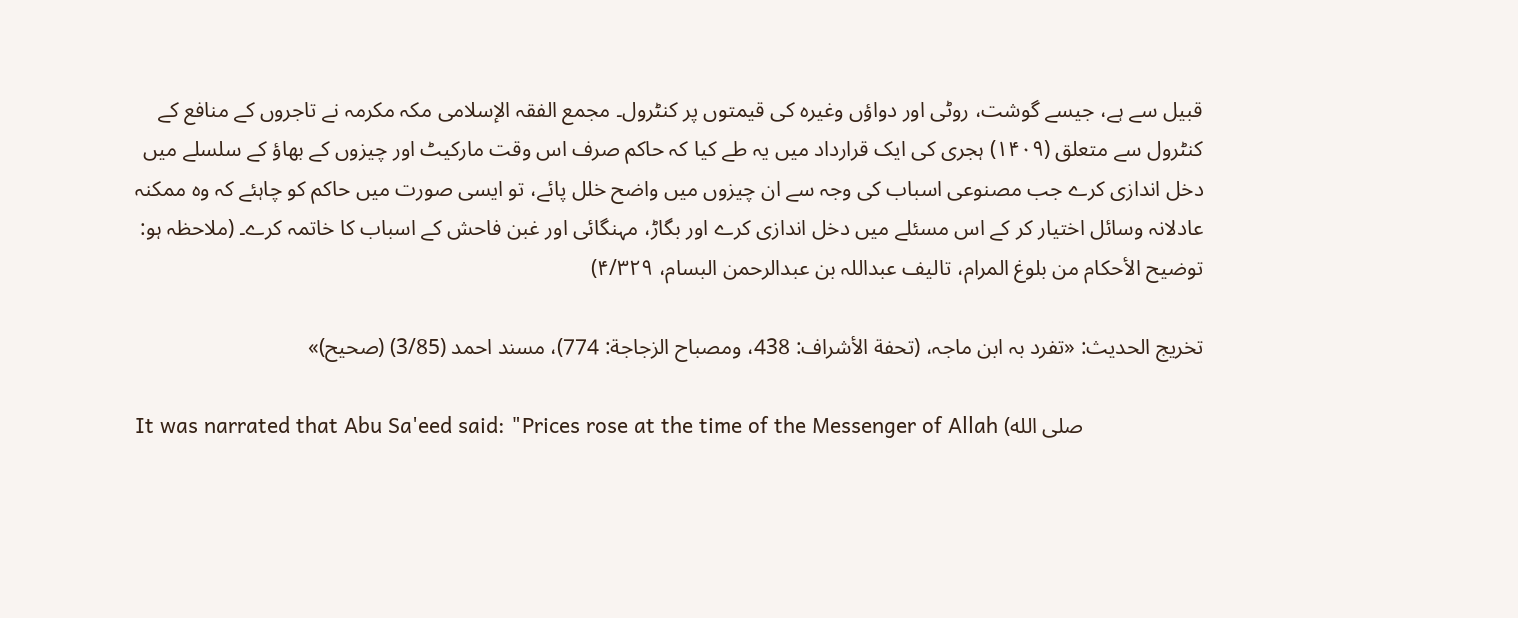قبیل سے ہے، جیسے گوشت، روٹی اور دواؤں وغیرہ کی قیمتوں پر کنٹرول۔ مجمع الفقہ الإسلامی مکہ مکرمہ نے تاجروں کے منافع کے کنٹرول سے متعلق (۱۴۰۹) ہجری کی ایک قرارداد میں یہ طے کیا کہ حاکم صرف اس وقت مارکیٹ اور چیزوں کے بھاؤ کے سلسلے میں دخل اندازی کرے جب مصنوعی اسباب کی وجہ سے ان چیزوں میں واضح خلل پائے، تو ایسی صورت میں حاکم کو چاہئے کہ وہ ممکنہ عادلانہ وسائل اختیار کر کے اس مسئلے میں دخل اندازی کرے اور بگاڑ، مہنگائی اور غبن فاحش کے اسباب کا خاتمہ کرے۔ (ملاحظہ ہو: توضیح الأحکام من بلوغ المرام، تالیف عبداللہ بن عبدالرحمن البسام، ۴/۳۲۹)

تخریج الحدیث: «تفرد بہ ابن ماجہ، (تحفة الأشراف: 438، ومصباح الزجاجة: 774)، مسند احمد (3/85) (صحیح)»

It was narrated that Abu Sa'eed said: "Prices rose at the time of the Messenger of Allah (صلى الله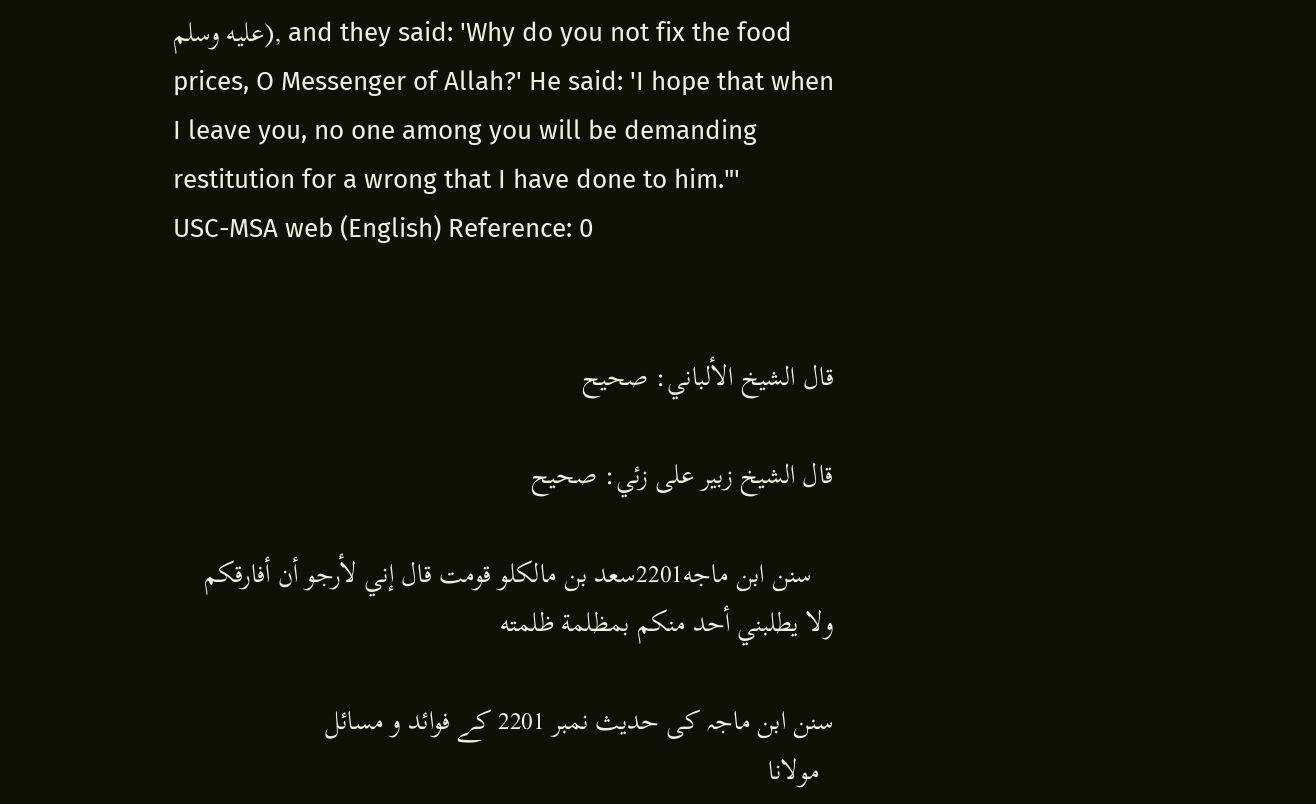عليه وسلم), and they said: 'Why do you not fix the food prices, O Messenger of Allah?' He said: 'I hope that when I leave you, no one among you will be demanding restitution for a wrong that I have done to him."'
USC-MSA web (English) Reference: 0


قال الشيخ الألباني: صحيح

قال الشيخ زبير على زئي: صحيح

   سنن ابن ماجه2201سعد بن مالكلو قومت قال إني لأرجو أن أفارقكم ولا يطلبني أحد منكم بمظلمة ظلمته

سنن ابن ماجہ کی حدیث نمبر 2201 کے فوائد و مسائل
  مولانا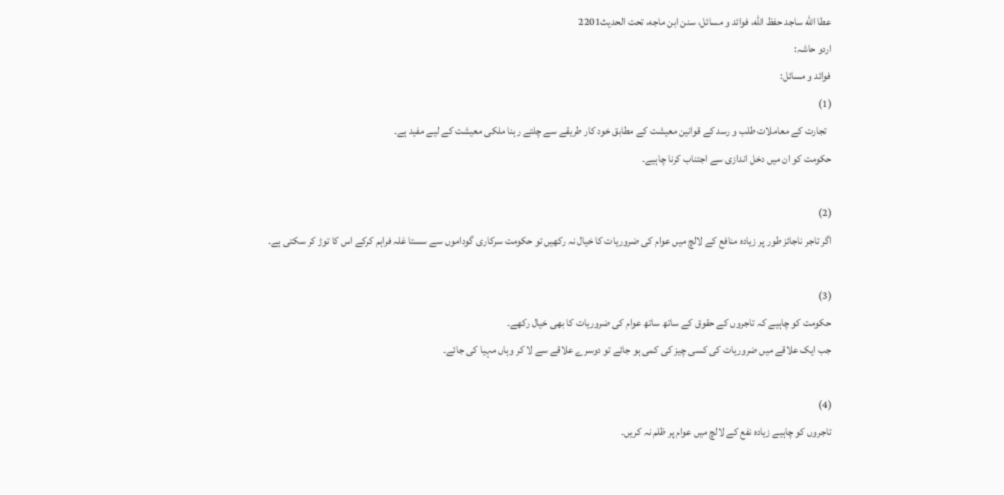عطا الله ساجد حفظ الله، فوائد و مسائل، سنن ابن ماجه، تحت الحديث2201
اردو حاشہ:
فوائد و مسائل:
(1)
  تجارت کے معاملات طلب و رسد کے قوانین معیشت کے مطابق خود کار طریقے سے چلتے رہنا ملکی معیشت کے لیے مفید ہے۔
حکومت کو ان میں دخل اندازی سے اجتناب کرنا چاہیے۔

(2)
اگر تاجر ناجائز طور پر زیادہ منافع کے لالچ میں عوام کی ضروریات کا خیال نہ رکھیں تو حکومت سرکاری گوداموں سے سستا غلہ فراہم کرکے اس کا توڑ کر سکتی ہے۔

(3)
حکومت کو چاہیے کہ تاجروں کے حقوق کے ساتھ ساتھ عوام کی ضروریات کا بھی خیال رکھے۔
جب ایک علاقے میں ضروریات کی کسی چیز کی کمی ہو جائے تو دوسرے علاقے سے لا کر وہاں مہیا کی جائے۔

(4)
تاجروں کو چاہیے زیادہ نفع کے لالچ میں عوام پر ظلم نہ کریں۔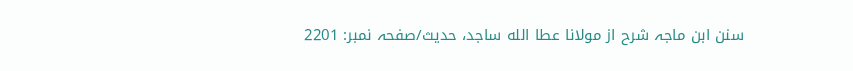سنن ابن ماجہ شرح از مولانا عطا الله ساجد، حدیث/صفحہ نمبر: 2201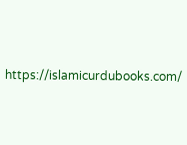https://islamicurdubooks.com/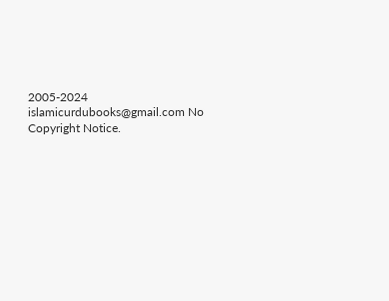2005-2024 islamicurdubooks@gmail.com No Copyright Notice.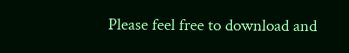Please feel free to download and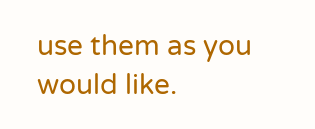use them as you would like.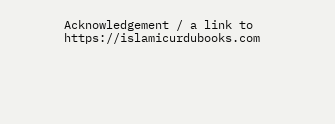Acknowledgement / a link to https://islamicurdubooks.com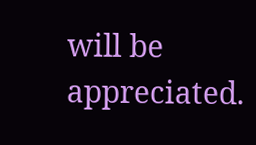will be appreciated.